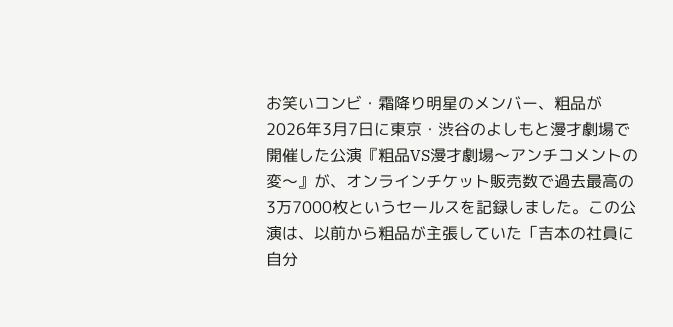お笑いコンビ・霜降り明星のメンバー、粗品が2026年3月7日に東京・渋谷のよしもと漫才劇場で開催した公演『粗品VS漫才劇場〜アンチコメントの変〜』が、オンラインチケット販売数で過去最高の3万7000枚というセールスを記録しました。この公演は、以前から粗品が主張していた「吉本の社員に自分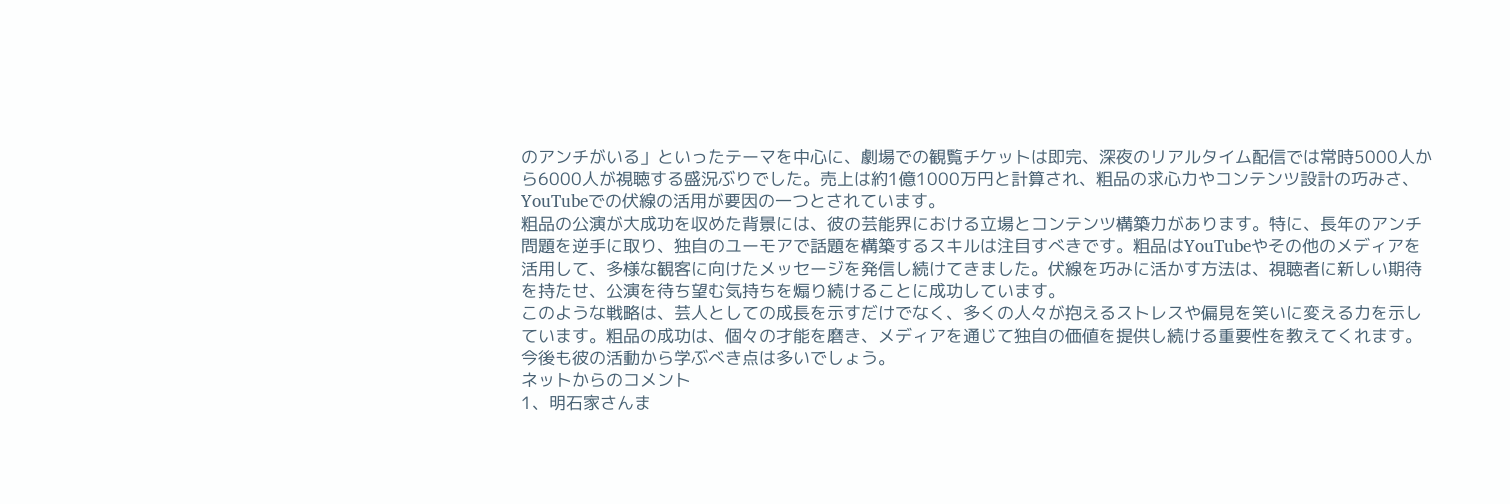のアンチがいる」といったテーマを中心に、劇場での観覧チケットは即完、深夜のリアルタイム配信では常時5000人から6000人が視聴する盛況ぶりでした。売上は約1億1000万円と計算され、粗品の求心力やコンテンツ設計の巧みさ、YouTubeでの伏線の活用が要因の一つとされています。
粗品の公演が大成功を収めた背景には、彼の芸能界における立場とコンテンツ構築力があります。特に、長年のアンチ問題を逆手に取り、独自のユーモアで話題を構築するスキルは注目すべきです。粗品はYouTubeやその他のメディアを活用して、多様な観客に向けたメッセージを発信し続けてきました。伏線を巧みに活かす方法は、視聴者に新しい期待を持たせ、公演を待ち望む気持ちを煽り続けることに成功しています。
このような戦略は、芸人としての成長を示すだけでなく、多くの人々が抱えるストレスや偏見を笑いに変える力を示しています。粗品の成功は、個々の才能を磨き、メディアを通じて独自の価値を提供し続ける重要性を教えてくれます。今後も彼の活動から学ぶべき点は多いでしょう。
ネットからのコメント
1、明石家さんま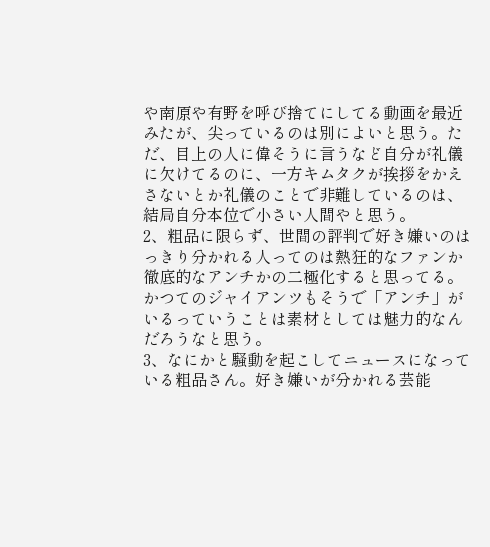や南原や有野を呼び捨てにしてる動画を最近みたが、尖っているのは別によいと思う。ただ、目上の人に偉そうに言うなど自分が礼儀に欠けてるのに、一方キムタクが挨拶をかえさないとか礼儀のことで非難しているのは、結局自分本位で小さい人間やと思う。
2、粗品に限らず、世間の評判で好き嫌いのはっきり分かれる人ってのは熱狂的なファンか徹底的なアンチかの二極化すると思ってる。かつてのジャイアンツもそうで「アンチ」がいるっていうことは素材としては魅力的なんだろうなと思う。
3、なにかと騒動を起こしてニュースになっている粗品さん。好き嫌いが分かれる芸能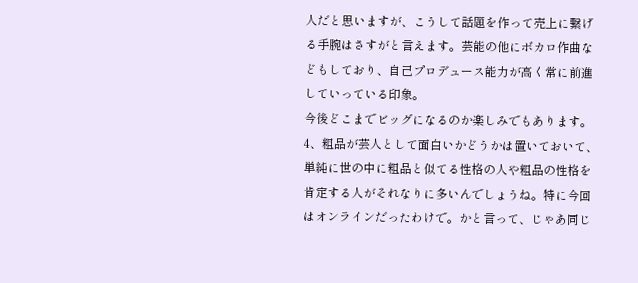人だと思いますが、こうして話題を作って売上に繋げる手腕はさすがと言えます。芸能の他にボカロ作曲などもしており、自己プロデュース能力が高く常に前進していっている印象。
今後どこまでビッグになるのか楽しみでもあります。
4、粗品が芸人として面白いかどうかは置いておいて、単純に世の中に粗品と似てる性格の人や粗品の性格を肯定する人がそれなりに多いんでしょうね。特に今回はオンラインだったわけで。かと言って、じゃあ同じ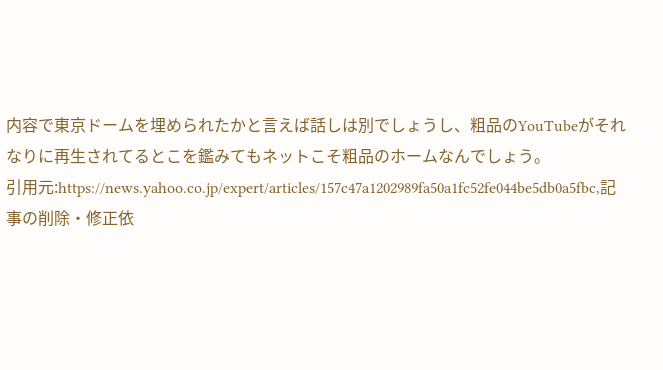内容で東京ドームを埋められたかと言えば話しは別でしょうし、粗品のYouTubeがそれなりに再生されてるとこを鑑みてもネットこそ粗品のホームなんでしょう。
引用元:https://news.yahoo.co.jp/expert/articles/157c47a1202989fa50a1fc52fe044be5db0a5fbc,記事の削除・修正依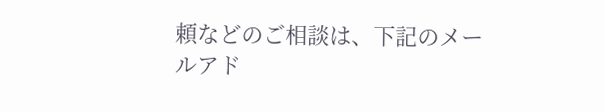頼などのご相談は、下記のメールアド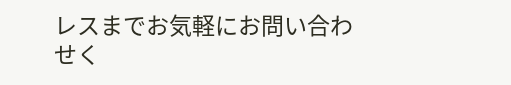レスまでお気軽にお問い合わせく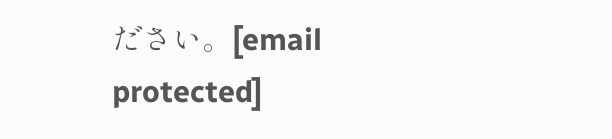ださい。[email protected]